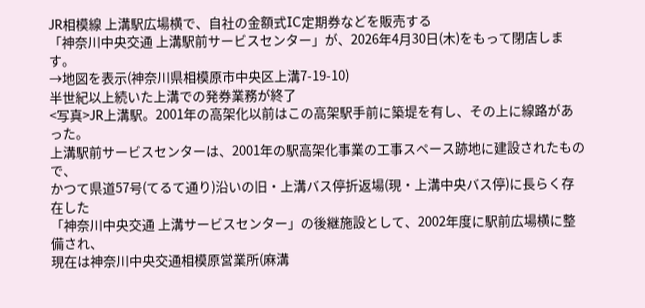JR相模線 上溝駅広場横で、自社の金額式IC定期券などを販売する
「神奈川中央交通 上溝駅前サービスセンター」が、2026年4月30日(木)をもって閉店します。
→地図を表示(神奈川県相模原市中央区上溝7-19-10)
半世紀以上続いた上溝での発券業務が終了
<写真>JR上溝駅。2001年の高架化以前はこの高架駅手前に築堤を有し、その上に線路があった。
上溝駅前サービスセンターは、2001年の駅高架化事業の工事スペース跡地に建設されたもので、
かつて県道57号(てるて通り)沿いの旧・上溝バス停折返場(現・上溝中央バス停)に長らく存在した
「神奈川中央交通 上溝サービスセンター」の後継施設として、2002年度に駅前広場横に整備され、
現在は神奈川中央交通相模原営業所(麻溝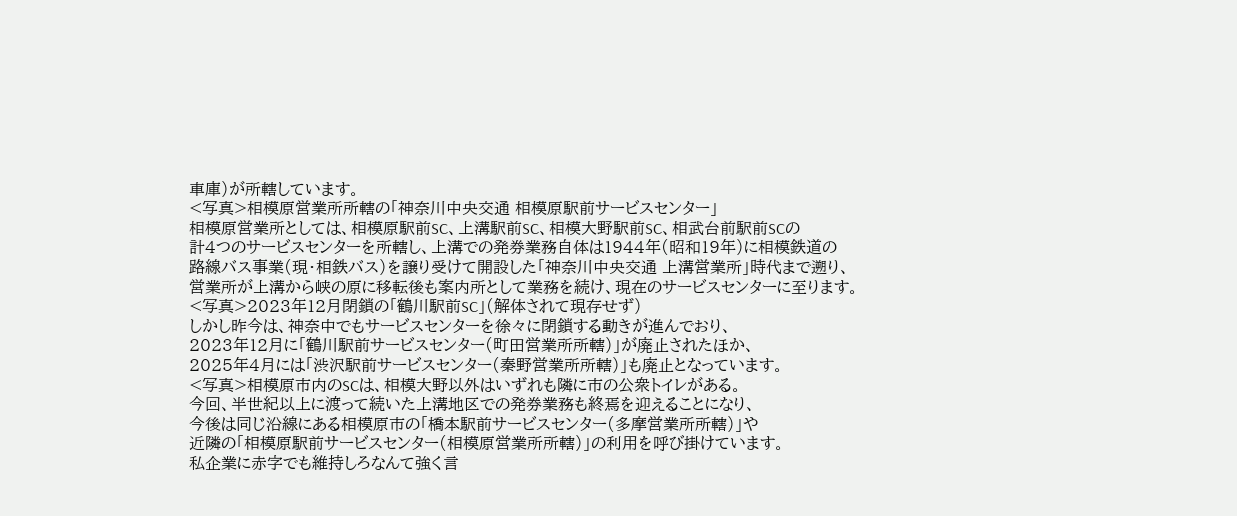車庫)が所轄しています。
<写真>相模原営業所所轄の「神奈川中央交通 相模原駅前サービスセンター」
相模原営業所としては、相模原駅前SC、上溝駅前SC、相模大野駅前SC、相武台前駅前SCの
計4つのサービスセンターを所轄し、上溝での発券業務自体は1944年(昭和19年)に相模鉄道の
路線バス事業(現・相鉄バス)を譲り受けて開設した「神奈川中央交通 上溝営業所」時代まで遡り、
営業所が上溝から峡の原に移転後も案内所として業務を続け、現在のサービスセンターに至ります。
<写真>2023年12月閉鎖の「鶴川駅前SC」(解体されて現存せず)
しかし昨今は、神奈中でもサービスセンターを徐々に閉鎖する動きが進んでおり、
2023年12月に「鶴川駅前サービスセンター(町田営業所所轄)」が廃止されたほか、
2025年4月には「渋沢駅前サービスセンター(秦野営業所所轄)」も廃止となっています。
<写真>相模原市内のSCは、相模大野以外はいずれも隣に市の公衆トイレがある。
今回、半世紀以上に渡って続いた上溝地区での発券業務も終焉を迎えることになり、
今後は同じ沿線にある相模原市の「橋本駅前サービスセンター(多摩営業所所轄)」や
近隣の「相模原駅前サービスセンター(相模原営業所所轄)」の利用を呼び掛けています。
私企業に赤字でも維持しろなんて強く言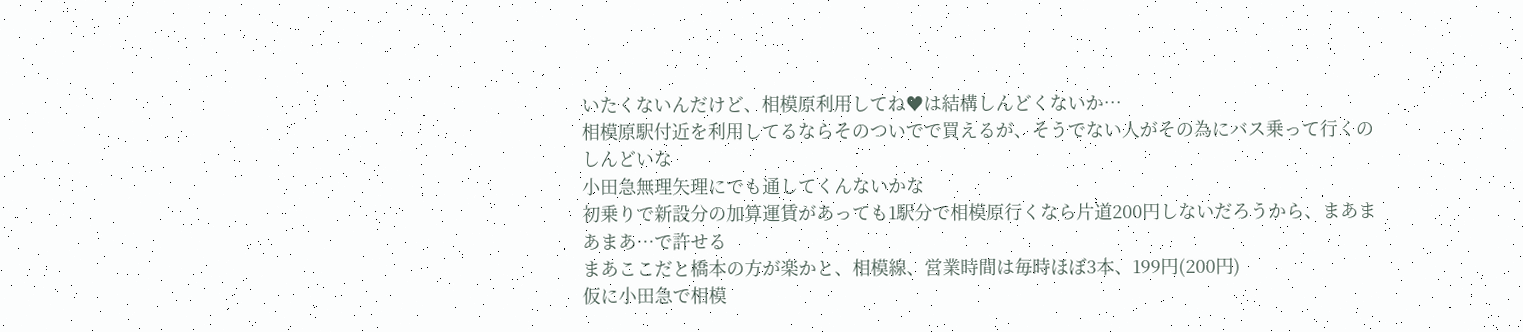いたくないんだけど、相模原利用してね♥は結構しんどくないか…
相模原駅付近を利用してるならそのついでで買えるが、そうでない人がその為にバス乗って行くのしんどいな
小田急無理矢理にでも通してくんないかな
初乗りで新設分の加算運賃があっても1駅分で相模原行くなら片道200円しないだろうから、まあまあまあ…で許せる
まあここだと橋本の方が楽かと、相模線、営業時間は毎時ほぼ3本、199円(200円)
仮に小田急で相模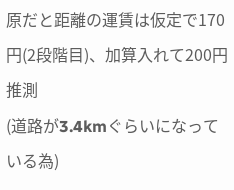原だと距離の運賃は仮定で170円(2段階目)、加算入れて200円推測
(道路が3.4kmぐらいになっている為)